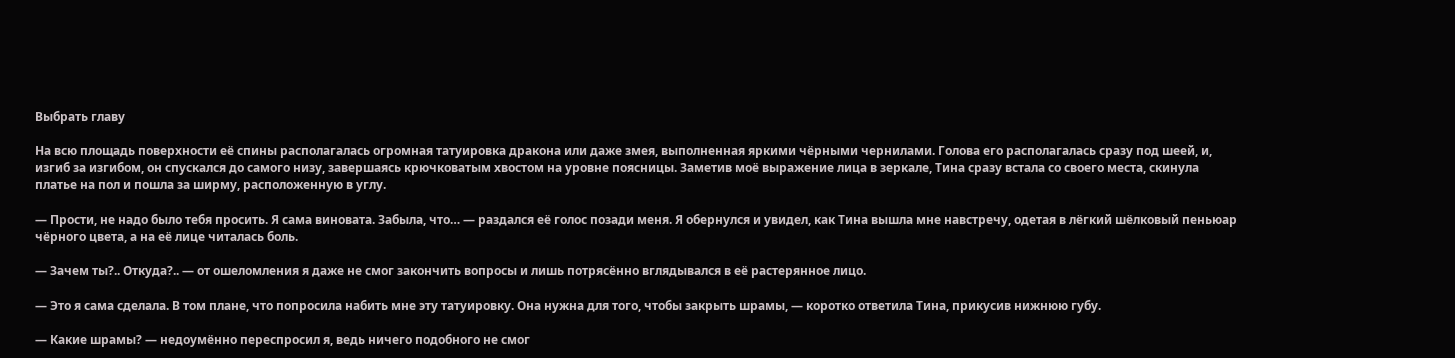Выбрать главу

На всю площадь поверхности её спины располагалась огромная татуировка дракона или даже змея, выполненная яркими чёрными чернилами. Голова его располагалась сразу под шеей, и, изгиб за изгибом, он спускался до самого низу, завершаясь крючковатым хвостом на уровне поясницы. Заметив моё выражение лица в зеркале, Тина сразу встала со своего места, скинула платье на пол и пошла за ширму, расположенную в углу.

— Прости, не надо было тебя просить. Я сама виновата. Забыла, что… — раздался её голос позади меня. Я обернулся и увидел, как Тина вышла мне навстречу, одетая в лёгкий шёлковый пеньюар чёрного цвета, а на её лице читалась боль.

— Зачем ты?.. Откуда?.. — от ошеломления я даже не смог закончить вопросы и лишь потрясённо вглядывался в её растерянное лицо.

— Это я сама сделала. В том плане, что попросила набить мне эту татуировку. Она нужна для того, чтобы закрыть шрамы, — коротко ответила Тина, прикусив нижнюю губу.

— Какие шрамы? — недоумённо переспросил я, ведь ничего подобного не смог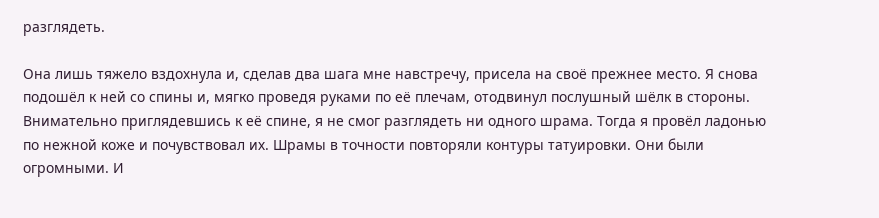разглядеть.

Она лишь тяжело вздохнула и, сделав два шага мне навстречу, присела на своё прежнее место. Я снова подошёл к ней со спины и, мягко проведя руками по её плечам, отодвинул послушный шёлк в стороны. Внимательно приглядевшись к её спине, я не смог разглядеть ни одного шрама. Тогда я провёл ладонью по нежной коже и почувствовал их. Шрамы в точности повторяли контуры татуировки. Они были огромными. И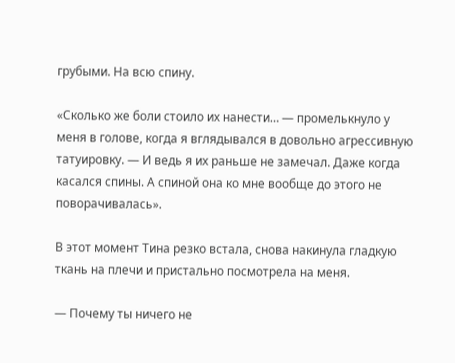грубыми. На всю спину.

«Сколько же боли стоило их нанести… — промелькнуло у меня в голове, когда я вглядывался в довольно агрессивную татуировку. — И ведь я их раньше не замечал. Даже когда касался спины. А спиной она ко мне вообще до этого не поворачивалась».

В этот момент Тина резко встала, снова накинула гладкую ткань на плечи и пристально посмотрела на меня.

— Почему ты ничего не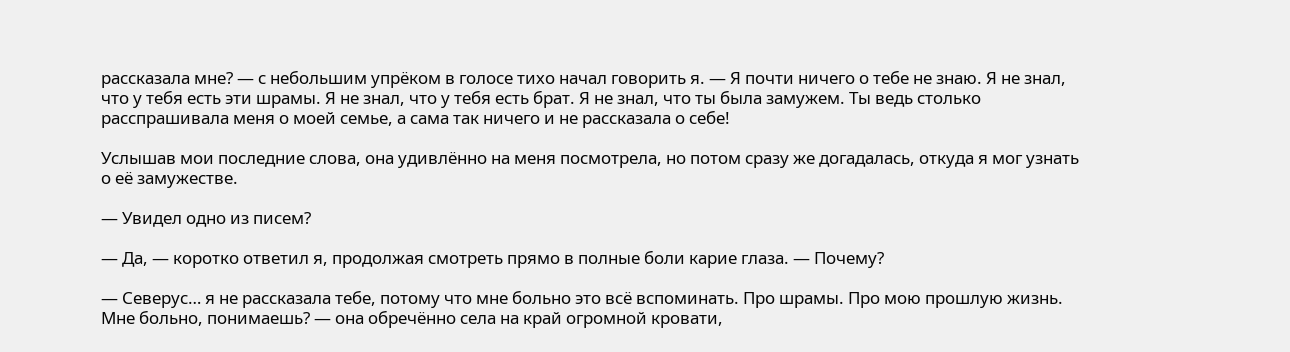рассказала мне? — с небольшим упрёком в голосе тихо начал говорить я. — Я почти ничего о тебе не знаю. Я не знал, что у тебя есть эти шрамы. Я не знал, что у тебя есть брат. Я не знал, что ты была замужем. Ты ведь столько расспрашивала меня о моей семье, а сама так ничего и не рассказала о себе!

Услышав мои последние слова, она удивлённо на меня посмотрела, но потом сразу же догадалась, откуда я мог узнать о её замужестве.

— Увидел одно из писем?

— Да, — коротко ответил я, продолжая смотреть прямо в полные боли карие глаза. — Почему?

— Северус… я не рассказала тебе, потому что мне больно это всё вспоминать. Про шрамы. Про мою прошлую жизнь. Мне больно, понимаешь? — она обречённо села на край огромной кровати,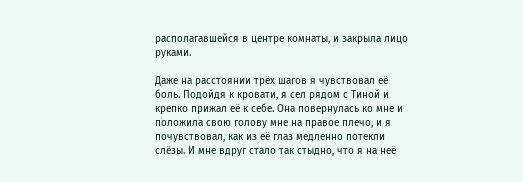располагавшейся в центре комнаты, и закрыла лицо руками.

Даже на расстоянии трёх шагов я чувствовал её боль. Подойдя к кровати, я сел рядом с Тиной и крепко прижал её к себе. Она повернулась ко мне и положила свою голову мне на правое плечо, и я почувствовал, как из её глаз медленно потекли слёзы. И мне вдруг стало так стыдно, что я на неё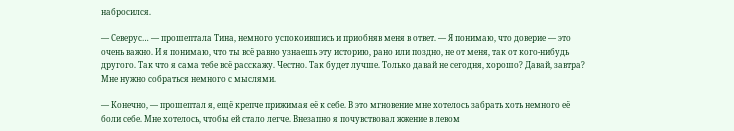набросился.

— Северус… — прошептала Тина, немного успокоившись и приобняв меня в ответ. — Я понимаю, что доверие — это очень важно. И я понимаю, что ты всё равно узнаешь эту историю, рано или поздно, не от меня, так от кого-нибудь другого. Так что я сама тебе всё расскажу. Честно. Так будет лучше. Только давай не сегодня, хорошо? Давай, завтра? Мне нужно собраться немного с мыслями.

— Конечно, — прошептал я, ещё крепче прижимая её к себе. В это мгновение мне хотелось забрать хоть немного её боли себе. Мне хотелось, чтобы ей стало легче. Внезапно я почувствовал жжение в левом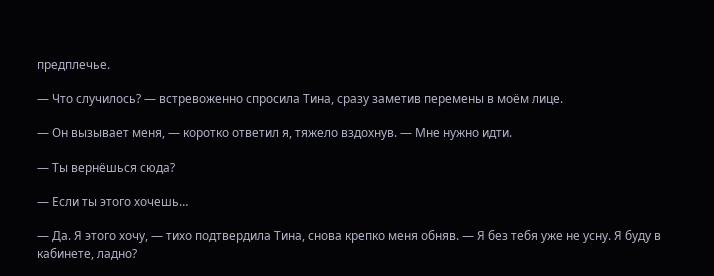предплечье.

— Что случилось? — встревоженно спросила Тина, сразу заметив перемены в моём лице.

— Он вызывает меня, — коротко ответил я, тяжело вздохнув. — Мне нужно идти.

— Ты вернёшься сюда?

— Если ты этого хочешь…

— Да. Я этого хочу, — тихо подтвердила Тина, снова крепко меня обняв. — Я без тебя уже не усну. Я буду в кабинете, ладно?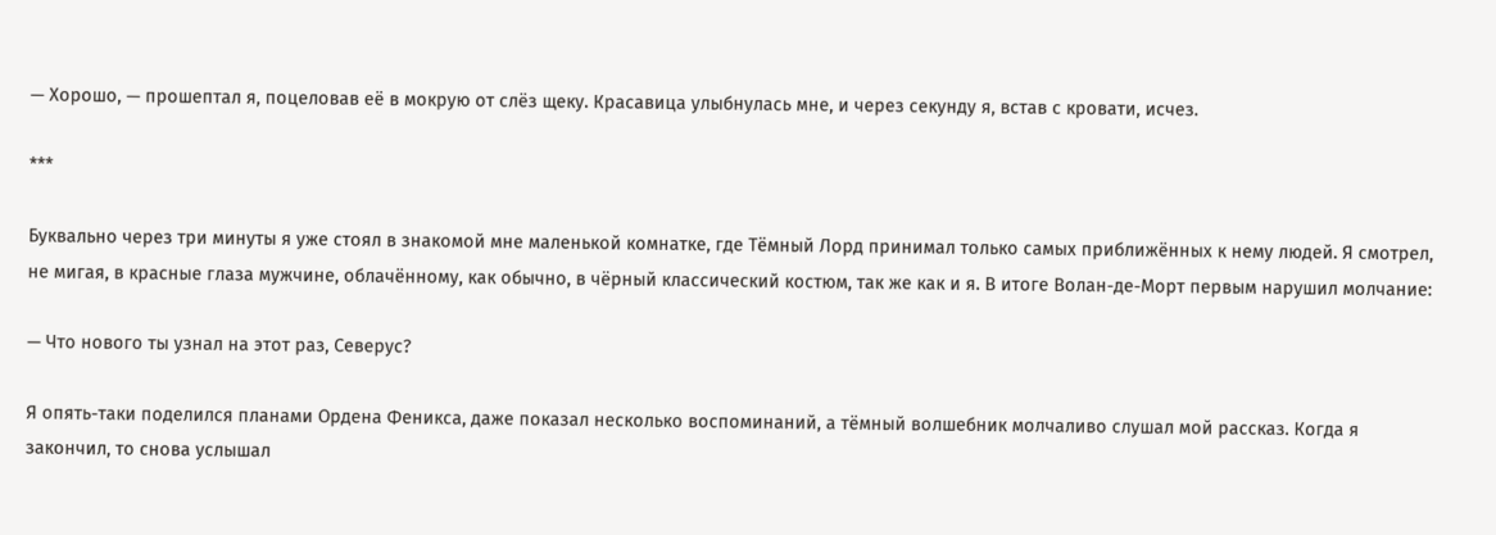— Хорошо, — прошептал я, поцеловав её в мокрую от слёз щеку. Красавица улыбнулась мне, и через секунду я, встав с кровати, исчез.

***

Буквально через три минуты я уже стоял в знакомой мне маленькой комнатке, где Тёмный Лорд принимал только самых приближённых к нему людей. Я смотрел, не мигая, в красные глаза мужчине, облачённому, как обычно, в чёрный классический костюм, так же как и я. В итоге Волан-де-Морт первым нарушил молчание:

— Что нового ты узнал на этот раз, Северус?

Я опять-таки поделился планами Ордена Феникса, даже показал несколько воспоминаний, а тёмный волшебник молчаливо слушал мой рассказ. Когда я закончил, то снова услышал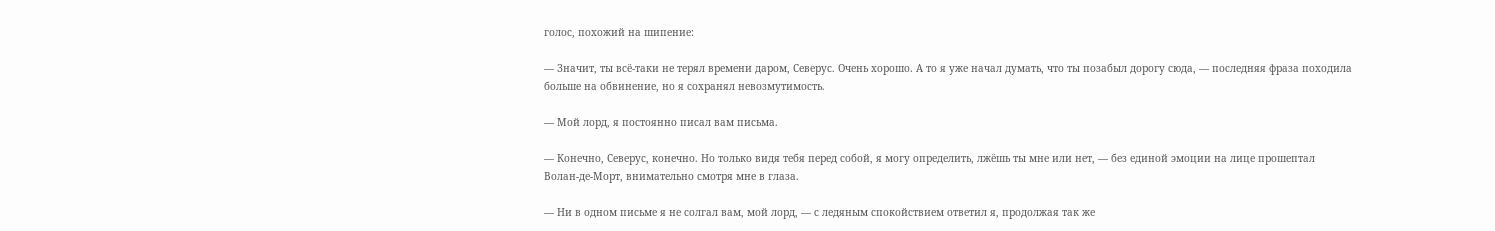голос, похожий на шипение:

— Значит, ты всё-таки не терял времени даром, Северус. Очень хорошо. А то я уже начал думать, что ты позабыл дорогу сюда, — последняя фраза походила больше на обвинение, но я сохранял невозмутимость.

— Мой лорд, я постоянно писал вам письма.

— Конечно, Северус, конечно. Но только видя тебя перед собой, я могу определить, лжёшь ты мне или нет, — без единой эмоции на лице прошептал Волан-де-Морт, внимательно смотря мне в глаза.

— Ни в одном письме я не солгал вам, мой лорд, — с ледяным спокойствием ответил я, продолжая так же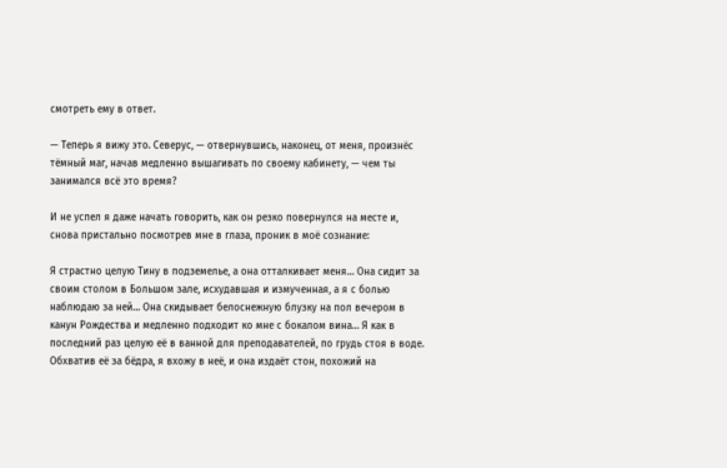смотреть ему в ответ.

— Теперь я вижу это. Северус, — отвернувшись, наконец, от меня, произнёс тёмный маг, начав медленно вышагивать по своему кабинету, — чем ты занимался всё это время?

И не успел я даже начать говорить, как он резко повернулся на месте и, снова пристально посмотрев мне в глаза, проник в моё сознание:

Я страстно целую Тину в подземелье, а она отталкивает меня… Она сидит за своим столом в Большом зале, исхудавшая и измученная, а я с болью наблюдаю за ней… Она скидывает белоснежную блузку на пол вечером в канун Рождества и медленно подходит ко мне с бокалом вина… Я как в последний раз целую её в ванной для преподавателей, по грудь стоя в воде. Обхватив её за бёдра, я вхожу в неё, и она издаёт стон, похожий на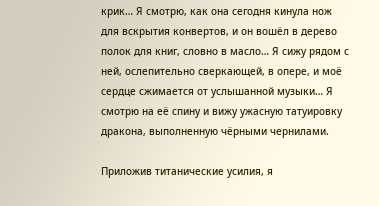крик… Я смотрю, как она сегодня кинула нож для вскрытия конвертов, и он вошёл в дерево полок для книг, словно в масло… Я сижу рядом с ней, ослепительно сверкающей, в опере, и моё сердце сжимается от услышанной музыки… Я смотрю на её спину и вижу ужасную татуировку дракона, выполненную чёрными чернилами.

Приложив титанические усилия, я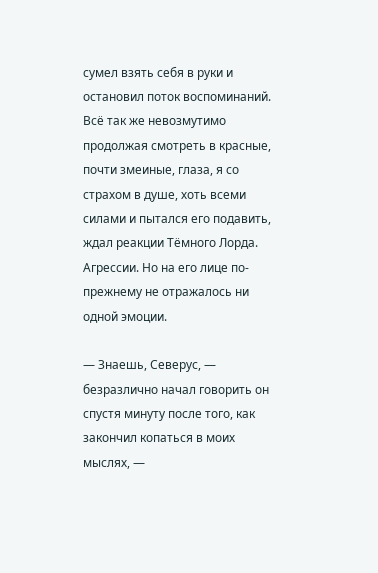сумел взять себя в руки и остановил поток воспоминаний. Всё так же невозмутимо продолжая смотреть в красные, почти змеиные, глаза, я со страхом в душе, хоть всеми силами и пытался его подавить, ждал реакции Тёмного Лорда. Агрессии. Но на его лице по-прежнему не отражалось ни одной эмоции.

— Знаешь, Северус, — безразлично начал говорить он спустя минуту после того, как закончил копаться в моих мыслях, —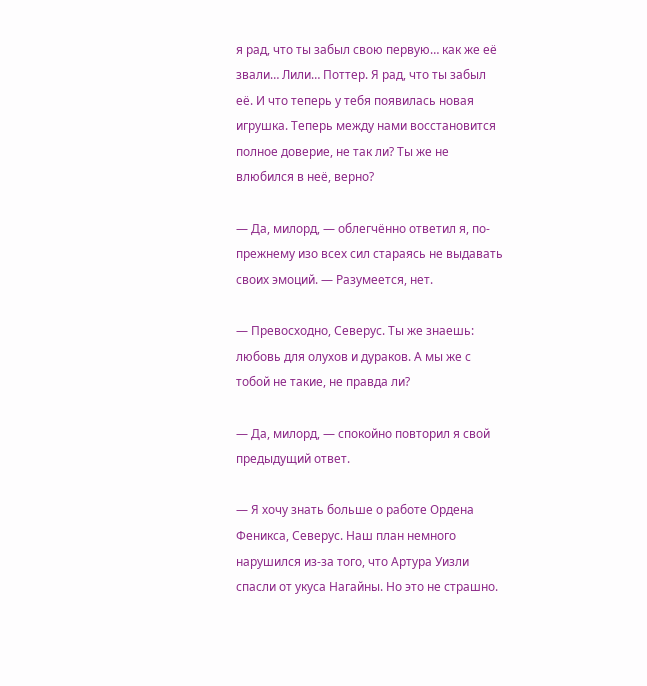я рад, что ты забыл свою первую… как же её звали… Лили… Поттер. Я рад, что ты забыл её. И что теперь у тебя появилась новая игрушка. Теперь между нами восстановится полное доверие, не так ли? Ты же не влюбился в неё, верно?

— Да, милорд, — облегчённо ответил я, по-прежнему изо всех сил стараясь не выдавать своих эмоций. — Разумеется, нет.

— Превосходно, Северус. Ты же знаешь: любовь для олухов и дураков. А мы же с тобой не такие, не правда ли?

— Да, милорд, — спокойно повторил я свой предыдущий ответ.

— Я хочу знать больше о работе Ордена Феникса, Северус. Наш план немного нарушился из-за того, что Артура Уизли спасли от укуса Нагайны. Но это не страшно.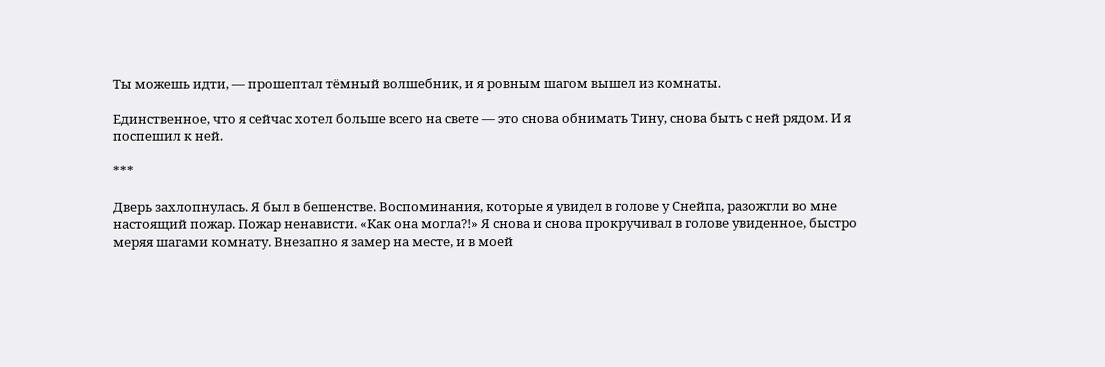Ты можешь идти, — прошептал тёмный волшебник, и я ровным шагом вышел из комнаты.

Единственное, что я сейчас хотел больше всего на свете — это снова обнимать Тину, снова быть с ней рядом. И я поспешил к ней.

***

Дверь захлопнулась. Я был в бешенстве. Воспоминания, которые я увидел в голове у Снейпа, разожгли во мне настоящий пожар. Пожар ненависти. «Как она могла?!» Я снова и снова прокручивал в голове увиденное, быстро меряя шагами комнату. Внезапно я замер на месте, и в моей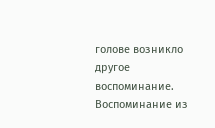голове возникло другое воспоминание. Воспоминание из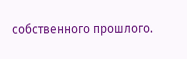собственного прошлого.